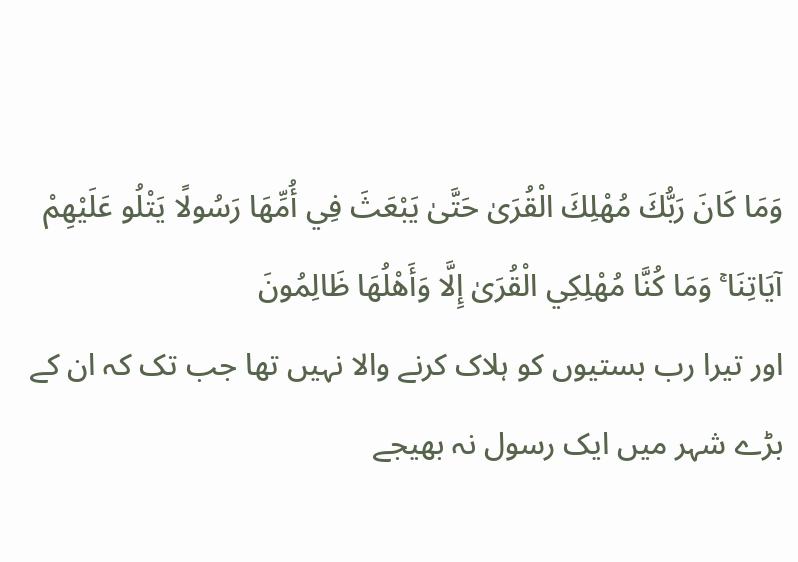وَمَا كَانَ رَبُّكَ مُهْلِكَ الْقُرَىٰ حَتَّىٰ يَبْعَثَ فِي أُمِّهَا رَسُولًا يَتْلُو عَلَيْهِمْ آيَاتِنَا ۚ وَمَا كُنَّا مُهْلِكِي الْقُرَىٰ إِلَّا وَأَهْلُهَا ظَالِمُونَ
اور تیرا رب بستیوں کو ہلاک کرنے والا نہیں تھا جب تک کہ ان کے بڑے شہر میں ایک رسول نہ بھیجے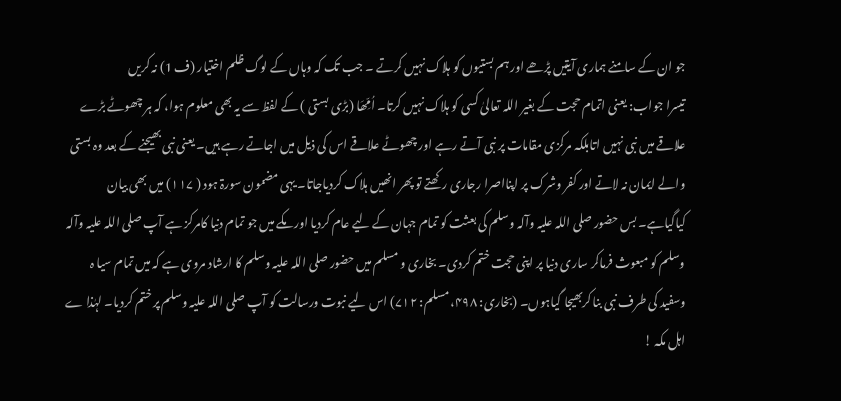جو ان کے سامنے ہماری آیتیں پڑھے اور ہم بستیوں کو ہلاک نہیں کرتے ۔ جب تک کہ وہاں کے لوگ ظلم اختیار (ف 1) نہ کریں
تیسرا جواب: یعنی اتمام حجت کے بغیر اللہ تعالیٰ کسی کو ہلاک نہیں کرتا۔ اُمِّھَا (بڑی بستی ) کے لفظ سے یہ بھی معلوم ہوا، کہ ہر چھوٹے بڑے علاقے میں نبی نہیں اتابلکہ مرکزی مقامات پر نبی آتے رہے اور چھوٹے علاقے اس کی ذیل میں اجاتے رہے ہیں۔ یعنی نبی بھیجنے کے بعد وہ بستی والے ایمان نہ لاتے اور کفر وشرک پر اپنااصرا رجاری رکھتے تو پھر انھیں ہلاک کردیاجاتا۔ یہی مضمون سورۃ ہود ( ۱۱۷) میں بھی بیان کیاگیاہے۔ بس حضور صلی اللہ علیہ وآلہ وسلم کی بعثت کو تمام جہان کے لیے عام کردیا اور مکے میں جو تمام دنیا کامرکز ہے آپ صلی اللہ علیہ وآلہ وسلم کو مبعوث فرماکر ساری دنیا پر اپنی حجت ختم کردی۔ بخاری و مسلم میں حضور صلی اللہ علیہ وسلم کا ارشاد مروی ہے کہ میں تمام سیا ہ وسفید کی طرف نبی بنا کربھیجا گیاہوں۔ (بخاری: ۴۹۸، مسلم: ۷۱۲) اس لیے نبوت ورسالت کو آپ صلی اللہ علیہ وسلم پر ختم کردیا۔ لہٰذا ے اہل مکہ !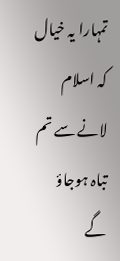تمہارا یہ خیال کہ اسلام لانے سے تم تباہ ہوجاؤ گے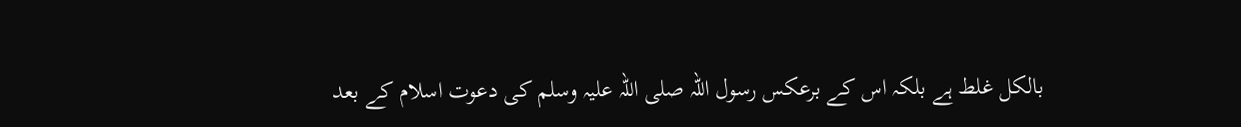بالکل غلط ہے بلکہ اس کے برعکس رسول اللہ صلی اللہ علیہ وسلم کی دعوت اسلام کے بعد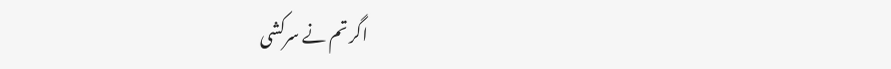اگر تم نے سرکشی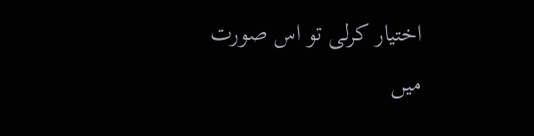اختیار کرلی تو اس صورت میں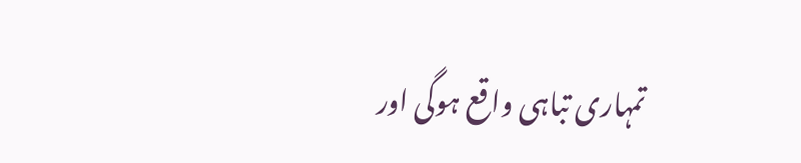تمہاری تباہی واقع ہوگی اور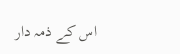اس کے ذمہ دار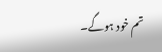تم خود ہوگے۔